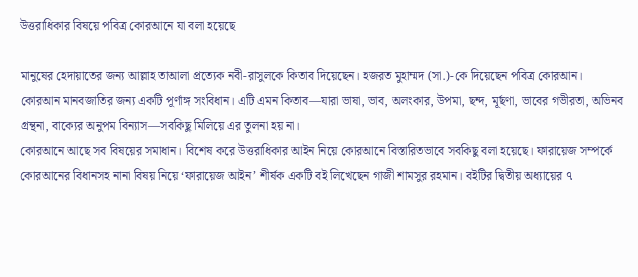উত্তরাধিকার বিষয়ে পবিত্র কোরআনে যা বলা হয়েছে

মানুষের হেদায়াতের জন্য আল্লাহ তাআলা প্রত্যেক নবী-রাসুলকে কিতাব দিয়েছেন। হজরত মুহাম্মদ (সা.)-কে দিয়েছেন পবিত্র কোরআন। কোরআন মানবজাতির জন্য একটি পূর্ণাঙ্গ সংবিধান। এটি এমন কিতাব—যারা ভাষা, ভাব, অলংকার, উপমা, ছন্দ, মূর্ছণা, ভাবের গভীরতা, অভিনব গ্রন্থনা, বাক্যের অনুপম বিন্যাস—সবকিছু মিলিয়ে এর তুলনা হয় না।
কোরআনে আছে সব বিষয়ের সমাধান। বিশেষ করে উত্তরাধিকার আইন নিয়ে কোরআনে বিস্তারিতভাবে সবকিছু বলা হয়েছে। ফারায়েজ সম্পর্কে কোরআনের বিধানসহ নানা বিষয় নিয়ে ‘ফারায়েজ আইন’ শীর্ষক একটি বই লিখেছেন গাজী শামসুর রহমান। বইটির দ্বিতীয় অধ্যায়ের ৭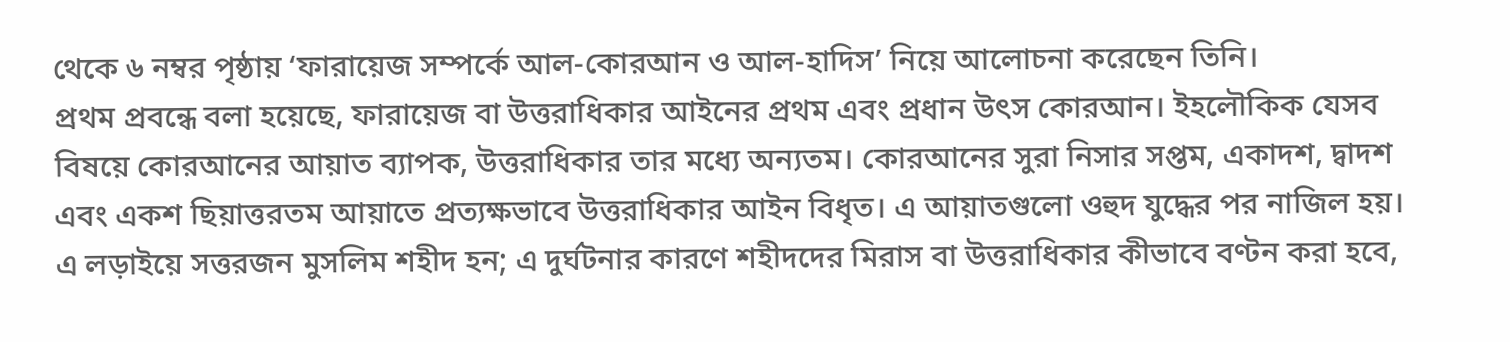থেকে ৬ নম্বর পৃষ্ঠায় ‘ফারায়েজ সম্পর্কে আল-কোরআন ও আল-হাদিস’ নিয়ে আলোচনা করেছেন তিনি।
প্রথম প্রবন্ধে বলা হয়েছে, ফারায়েজ বা উত্তরাধিকার আইনের প্রথম এবং প্রধান উৎস কোরআন। ইহলৌকিক যেসব বিষয়ে কোরআনের আয়াত ব্যাপক, উত্তরাধিকার তার মধ্যে অন্যতম। কোরআনের সুরা নিসার সপ্তম, একাদশ, দ্বাদশ এবং একশ ছিয়াত্তরতম আয়াতে প্রত্যক্ষভাবে উত্তরাধিকার আইন বিধৃত। এ আয়াতগুলো ওহুদ যুদ্ধের পর নাজিল হয়। এ লড়াইয়ে সত্তরজন মুসলিম শহীদ হন; এ দুর্ঘটনার কারণে শহীদদের মিরাস বা উত্তরাধিকার কীভাবে বণ্টন করা হবে,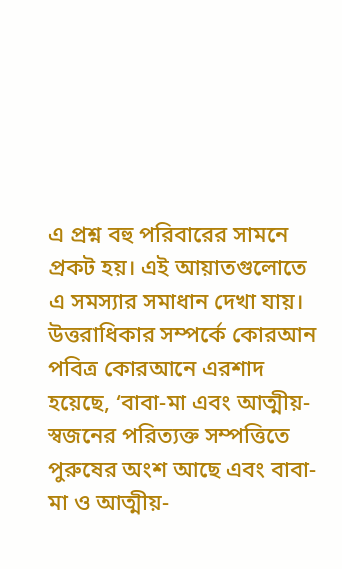এ প্রশ্ন বহু পরিবারের সামনে প্রকট হয়। এই আয়াতগুলোতে এ সমস্যার সমাধান দেখা যায়।
উত্তরাধিকার সম্পর্কে কোরআন
পবিত্র কোরআনে এরশাদ হয়েছে, ‘বাবা-মা এবং আত্মীয়-স্বজনের পরিত্যক্ত সম্পত্তিতে পুরুষের অংশ আছে এবং বাবা-মা ও আত্মীয়-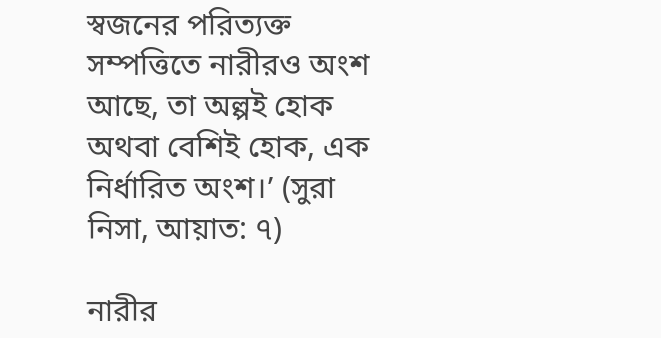স্বজনের পরিত্যক্ত সম্পত্তিতে নারীরও অংশ আছে, তা অল্পই হোক অথবা বেশিই হোক, এক নির্ধারিত অংশ।’ (সুরা নিসা, আয়াত: ৭)

নারীর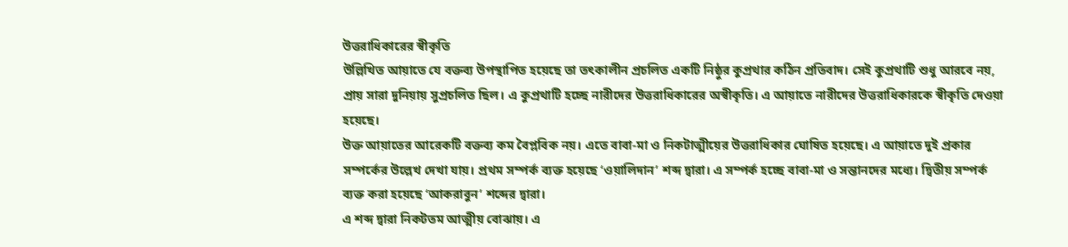উত্তরাধিকারের স্বীকৃতি
উল্লিখিত আয়াতে যে বক্তব্য উপস্থাপিত হয়েছে তা তৎকালীন প্রচলিত একটি নিষ্ঠুর কুপ্রথার কঠিন প্রতিবাদ। সেই কুপ্রথাটি শুধু আরবে নয়, প্রায় সারা দুনিয়ায় সুপ্রচলিত ছিল। এ কুপ্রথাটি হচ্ছে নারীদের উত্তরাধিকারের অস্বীকৃতি। এ আয়াতে নারীদের উত্তরাধিকারকে স্বীকৃতি দেওয়া হয়েছে।
উক্ত আয়াতের আরেকটি বক্তব্য কম বৈপ্লবিক নয়। এতে বাবা-মা ও নিকটাত্মীয়ের উত্তরাধিকার ঘোষিত হয়েছে। এ আয়াতে দুই প্রকার সম্পর্কের উল্লেখ দেখা যায়। প্রথম সম্পর্ক ব্যক্ত হয়েছে ‘ওয়ালিদান’ শব্দ দ্বারা। এ সম্পর্ক হচ্ছে বাবা-মা ও সন্তানদের মধ্যে। দ্বিতীয় সম্পর্ক ব্যক্ত করা হয়েছে ‘আকরাবুন’ শব্দের দ্বারা।
এ শব্দ দ্বারা নিকটতম আত্মীয় বোঝায়। এ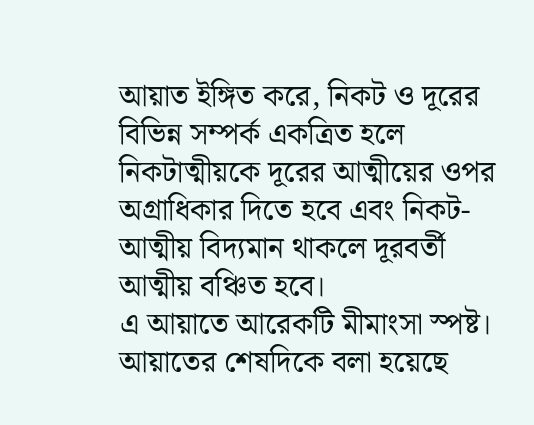আয়াত ইঙ্গিত করে, নিকট ও দূরের বিভিন্ন সম্পর্ক একত্রিত হলে নিকটাত্মীয়কে দূরের আত্মীয়ের ওপর অগ্রাধিকার দিতে হবে এবং নিকট-আত্মীয় বিদ্যমান থাকলে দূরবর্তী আত্মীয় বঞ্চিত হবে।
এ আয়াতে আরেকটি মীমাংসা স্পষ্ট। আয়াতের শেষদিকে বলা হয়েছে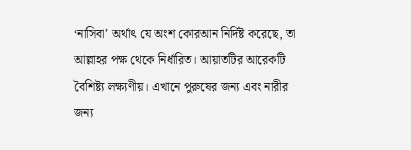‘নাসিবা’ অর্থাৎ যে অংশ কোরআন নির্দিষ্ট করেছে, তা আল্লাহর পক্ষ থেকে নির্ধারিত। আয়াতটির আরেকটি বৈশিষ্ট্য লক্ষ্যণীয়। এখানে পুরুষের জন্য এবং নারীর জন্য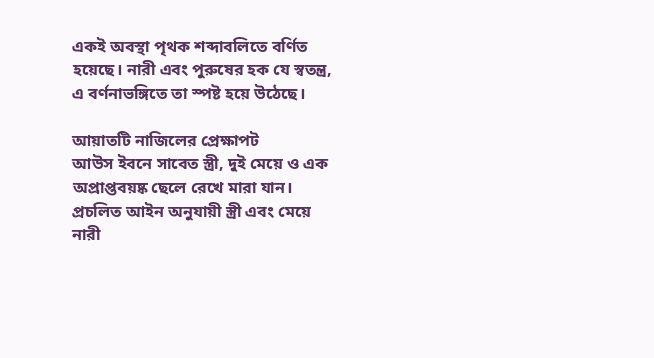একই অবস্থা পৃথক শব্দাবলিতে বর্ণিত হয়েছে। নারী এবং পুরুষের হক যে স্বতন্ত্র, এ বর্ণনাভঙ্গিতে তা স্পষ্ট হয়ে উঠেছে।

আয়াতটি নাজিলের প্রেক্ষাপট
আউস ইবনে সাবেত স্ত্রী, দুই মেয়ে ও এক অপ্রাপ্তবয়ষ্ক ছেলে রেখে মারা যান। প্রচলিত আইন অনুযায়ী স্ত্রী এবং মেয়ে নারী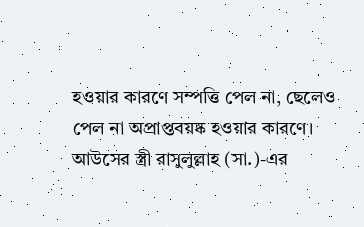হওয়ার কারণে সম্পত্তি পেল না, ছেলেও পেল না অপ্রাপ্তবয়ষ্ক হওয়ার কারণে। আউসের স্ত্রী রাসুলুল্লাহ (সা.)-এর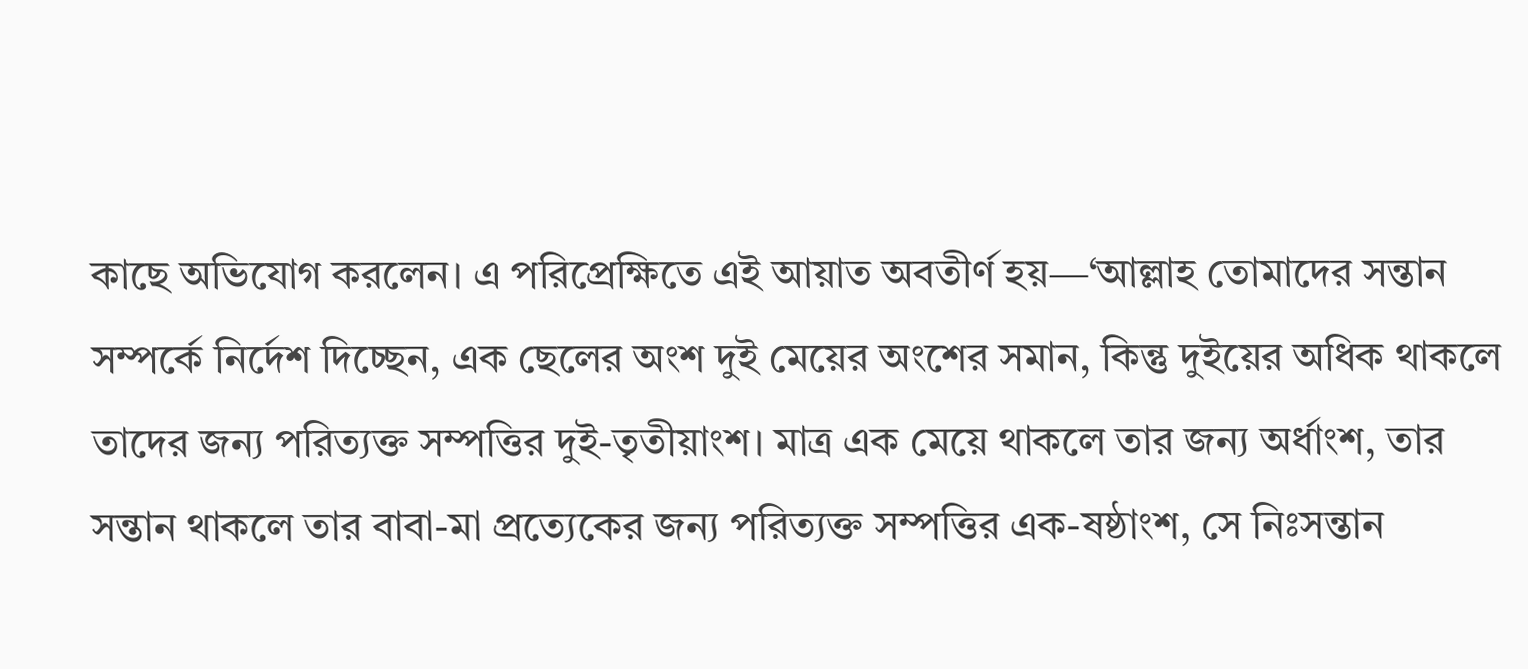কাছে অভিযোগ করলেন। এ পরিপ্রেক্ষিতে এই আয়াত অবতীর্ণ হয়—‘আল্লাহ তোমাদের সন্তান সম্পর্কে নির্দেশ দিচ্ছেন, এক ছেলের অংশ দুই মেয়ের অংশের সমান, কিন্তু দুইয়ের অধিক থাকলে তাদের জন্য পরিত্যক্ত সম্পত্তির দুই-তৃতীয়াংশ। মাত্র এক মেয়ে থাকলে তার জন্য অর্ধাংশ, তার সন্তান থাকলে তার বাবা-মা প্রত্যেকের জন্য পরিত্যক্ত সম্পত্তির এক-ষষ্ঠাংশ, সে নিঃসন্তান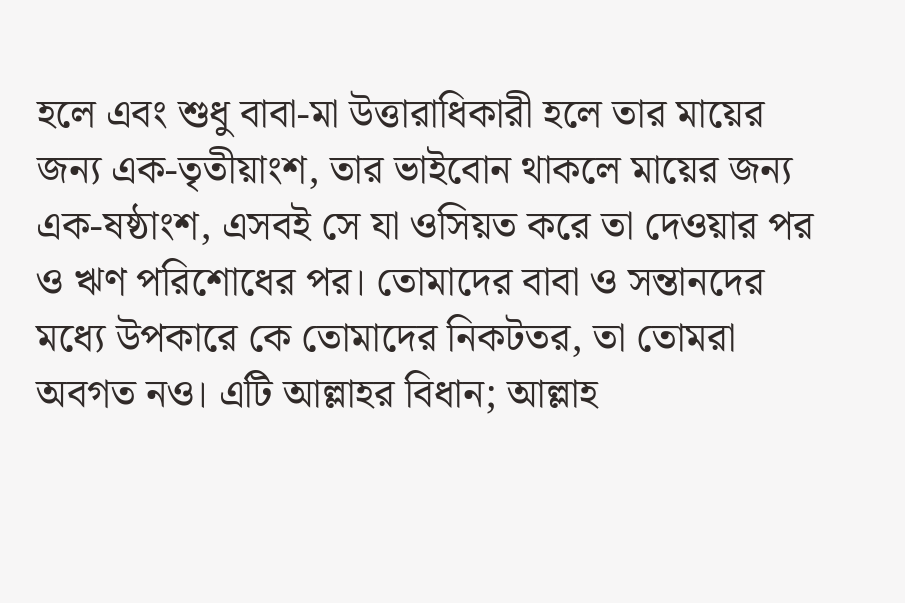হলে এবং শুধু বাবা-মা উত্তারাধিকারী হলে তার মায়ের জন্য এক-তৃতীয়াংশ, তার ভাইবোন থাকলে মায়ের জন্য এক-ষষ্ঠাংশ, এসবই সে যা ওসিয়ত করে তা দেওয়ার পর ও ঋণ পরিশোধের পর। তোমাদের বাবা ও সন্তানদের মধ্যে উপকারে কে তোমাদের নিকটতর, তা তোমরা অবগত নও। এটি আল্লাহর বিধান; আল্লাহ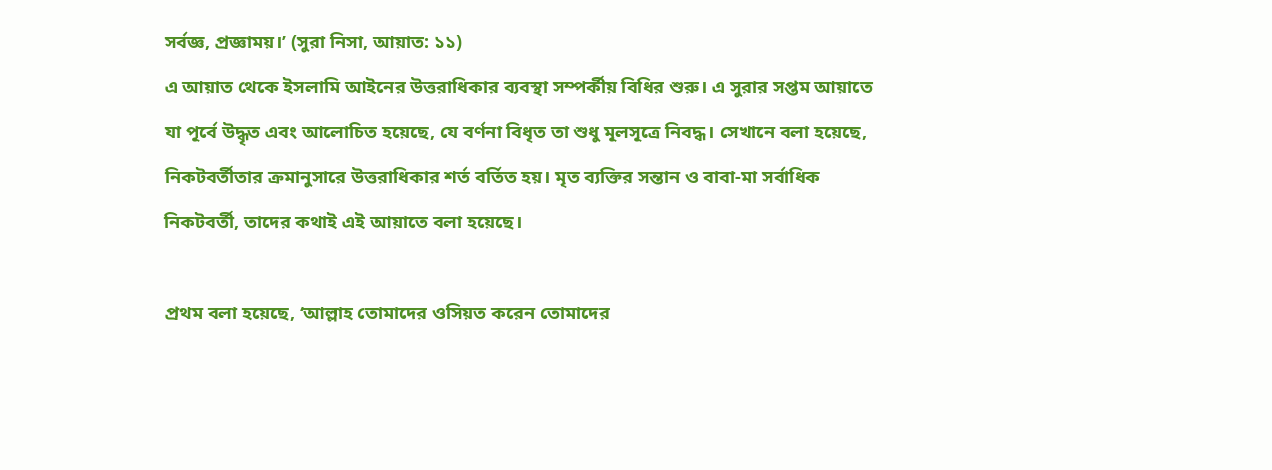সর্বজ্ঞ, প্রজ্ঞাময়।’ (সুরা নিসা, আয়াত: ১১)
এ আয়াত থেকে ইসলামি আইনের উত্তরাধিকার ব্যবস্থা সম্পর্কীয় বিধির শুরু। এ সুরার সপ্তম আয়াতে যা পূর্বে উদ্ধৃত এবং আলোচিত হয়েছে, যে বর্ণনা বিধৃত তা শুধু মূলসূত্রে নিবদ্ধ। সেখানে বলা হয়েছে, নিকটবর্তীতার ক্রমানুসারে উত্তরাধিকার শর্ত বর্তিত হয়। মৃত ব্যক্তির সন্তান ও বাবা-মা সর্বাধিক নিকটবর্তী, তাদের কথাই এই আয়াতে বলা হয়েছে।

প্রথম বলা হয়েছে, ‘আল্লাহ তোমাদের ওসিয়ত করেন তোমাদের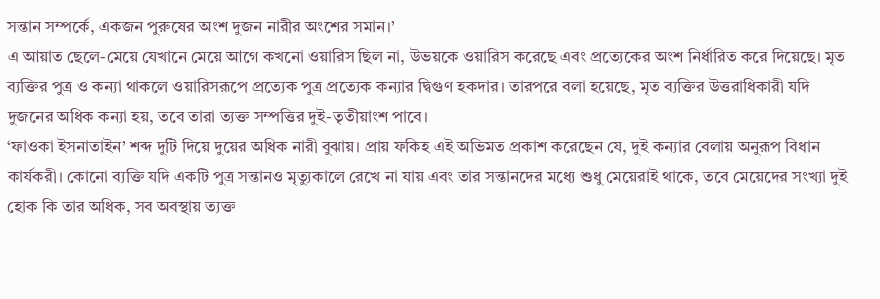সন্তান সম্পর্কে, একজন পুরুষের অংশ দুজন নারীর অংশের সমান।’
এ আয়াত ছেলে-মেয়ে যেখানে মেয়ে আগে কখনো ওয়ারিস ছিল না, উভয়কে ওয়ারিস করেছে এবং প্রত্যেকের অংশ নির্ধারিত করে দিয়েছে। মৃত ব্যক্তির পুত্র ও কন্যা থাকলে ওয়ারিসরূপে প্রত্যেক পুত্র প্রত্যেক কন্যার দ্বিগুণ হকদার। তারপরে বলা হয়েছে, মৃত ব্যক্তির উত্তরাধিকারী যদি দুজনের অধিক কন্যা হয়, তবে তারা ত্যক্ত সম্পত্তির দুই-তৃতীয়াংশ পাবে।
‘ফাওকা ইসনাতাইন’ শব্দ দুটি দিয়ে দুয়ের অধিক নারী বুঝায়। প্রায় ফকিহ এই অভিমত প্রকাশ করেছেন যে, দুই কন্যার বেলায় অনুরূপ বিধান কার্যকরী। কোনো ব্যক্তি যদি একটি পুত্র সন্তানও মৃত্যুকালে রেখে না যায় এবং তার সন্তানদের মধ্যে শুধু মেয়েরাই থাকে, তবে মেয়েদের সংখ্যা দুই হোক কি তার অধিক, সব অবস্থায় ত্যক্ত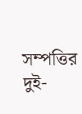সম্পত্তির দুই-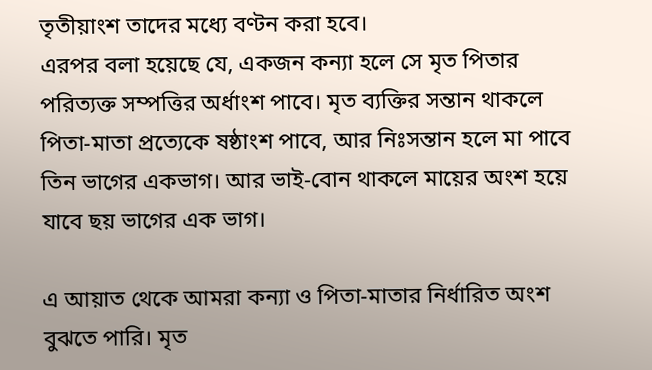তৃতীয়াংশ তাদের মধ্যে বণ্টন করা হবে।
এরপর বলা হয়েছে যে, একজন কন্যা হলে সে মৃত পিতার পরিত্যক্ত সম্পত্তির অর্ধাংশ পাবে। মৃত ব্যক্তির সন্তান থাকলে পিতা-মাতা প্রত্যেকে ষষ্ঠাংশ পাবে, আর নিঃসন্তান হলে মা পাবে তিন ভাগের একভাগ। আর ভাই-বোন থাকলে মায়ের অংশ হয়ে যাবে ছয় ভাগের এক ভাগ।

এ আয়াত থেকে আমরা কন্যা ও পিতা-মাতার নির্ধারিত অংশ বুঝতে পারি। মৃত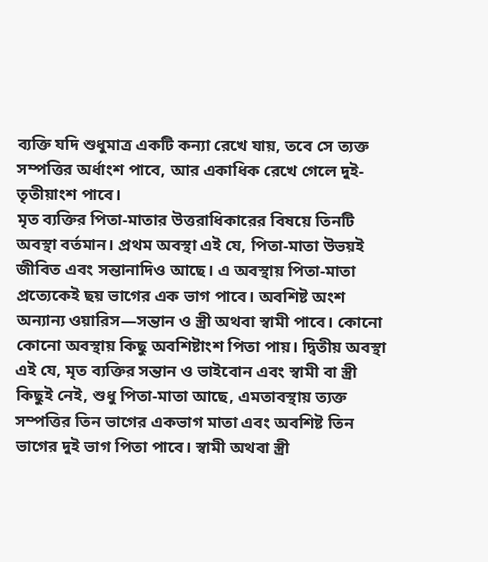ব্যক্তি যদি শুধুমাত্র একটি কন্যা রেখে যায়, তবে সে ত্যক্ত সম্পত্তির অর্ধাংশ পাবে, আর একাধিক রেখে গেলে দুই-তৃতীয়াংশ পাবে।
মৃত ব্যক্তির পিতা-মাতার উত্তরাধিকারের বিষয়ে তিনটি অবস্থা বর্তমান। প্রথম অবস্থা এই যে, পিতা-মাতা উভয়ই জীবিত এবং সন্তানাদিও আছে। এ অবস্থায় পিতা-মাতা প্রত্যেকেই ছয় ভাগের এক ভাগ পাবে। অবশিষ্ট অংশ অন্যান্য ওয়ারিস—সন্তান ও স্ত্রী অথবা স্বামী পাবে। কোনো কোনো অবস্থায় কিছু অবশিষ্টাংশ পিতা পায়। দ্বিতীয় অবস্থা এই যে, মৃত ব্যক্তির সন্তান ও ভাইবোন এবং স্বামী বা স্ত্রী কিছুই নেই, শুধু পিতা-মাতা আছে, এমতাবস্থায় ত্যক্ত সম্পত্তির তিন ভাগের একভাগ মাতা এবং অবশিষ্ট তিন ভাগের দুই ভাগ পিতা পাবে। স্বামী অথবা স্ত্রী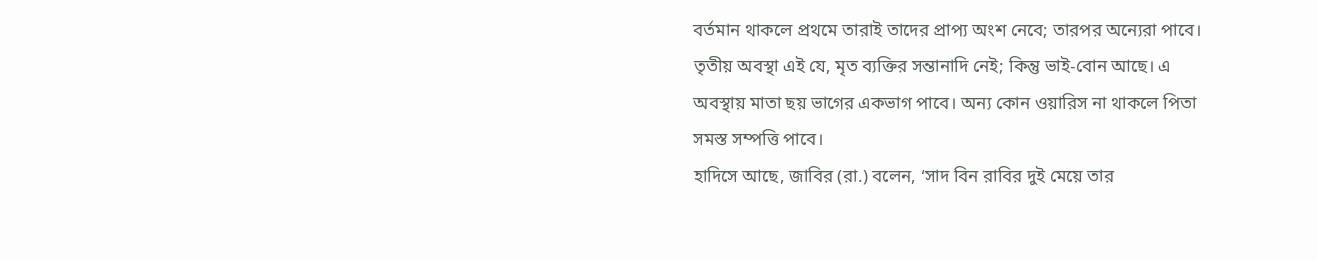বর্তমান থাকলে প্রথমে তারাই তাদের প্রাপ্য অংশ নেবে; তারপর অন্যেরা পাবে। তৃতীয় অবস্থা এই যে, মৃত ব্যক্তির সন্তানাদি নেই; কিন্তু ভাই-বোন আছে। এ অবস্থায় মাতা ছয় ভাগের একভাগ পাবে। অন্য কোন ওয়ারিস না থাকলে পিতা সমস্ত সম্পত্তি পাবে।
হাদিসে আছে, জাবির (রা.) বলেন, ‘সাদ বিন রাবির দুই মেয়ে তার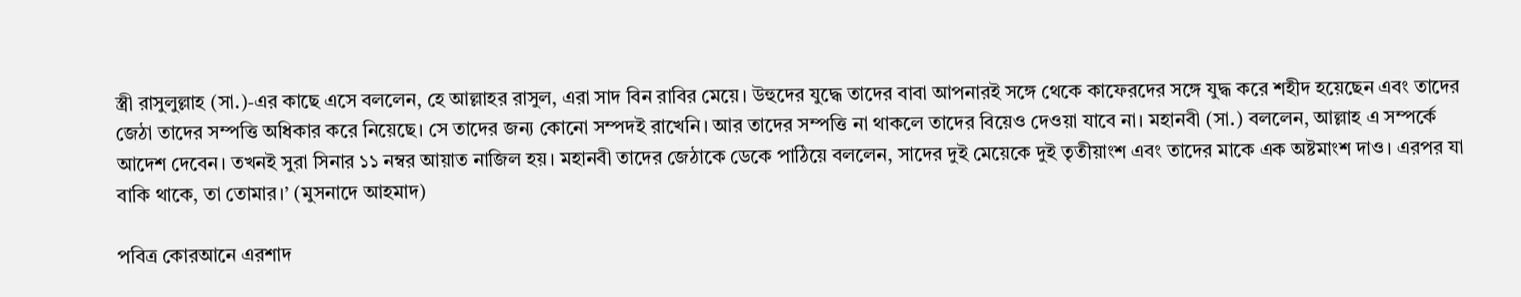স্ত্রী রাসুলুল্লাহ (সা.)-এর কাছে এসে বললেন, হে আল্লাহর রাসুল, এরা সাদ বিন রাবির মেয়ে। উহুদের যুদ্ধে তাদের বাবা আপনারই সঙ্গে থেকে কাফেরদের সঙ্গে যুদ্ধ করে শহীদ হয়েছেন এবং তাদের জেঠা তাদের সম্পত্তি অধিকার করে নিয়েছে। সে তাদের জন্য কোনো সম্পদই রাখেনি। আর তাদের সম্পত্তি না থাকলে তাদের বিয়েও দেওয়া যাবে না। মহানবী (সা.) বললেন, আল্লাহ এ সম্পর্কে আদেশ দেবেন। তখনই সুরা সিনার ১১ নম্বর আয়াত নাজিল হয়। মহানবী তাদের জেঠাকে ডেকে পাঠিয়ে বললেন, সাদের দুই মেয়েকে দুই তৃতীয়াংশ এবং তাদের মাকে এক অষ্টমাংশ দাও। এরপর যা বাকি থাকে, তা তোমার।’ (মুসনাদে আহমাদ)

পবিত্র কোরআনে এরশাদ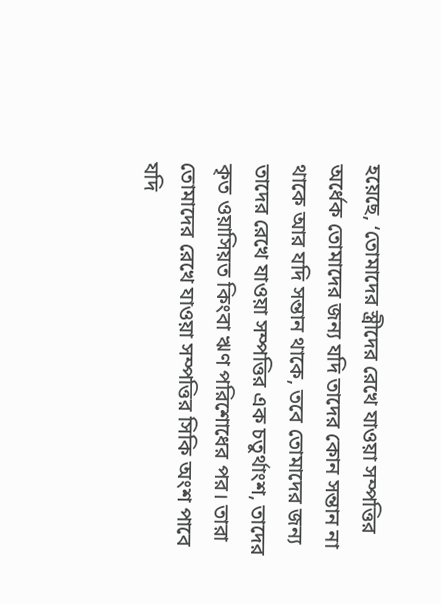হয়েছে, ‘তোমাদের স্ত্রীদের রেখে যাওয়া সম্পত্তির অর্ধেক তোমাদের জন্য যদি তাদের কোন সন্তান না থাকে আর যদি সন্তান থাকে, তবে তোমাদের জন্য তাদের রেখে যাওয়া সম্পত্তির এক চতুর্থাংশ, তাদের কৃত ওয়াসিয়ত কিংবা ঋণ পরিশোধের পর। তারা তোমাদের রেখে যাওয়া সম্পত্তির সিকি অংশ পাবে যদি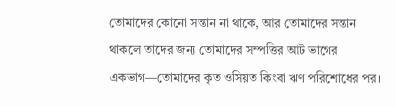তোমাদের কোনো সন্তান না থাকে, আর তোমাদের সন্তান থাকলে তাদের জন্য তোমাদের সম্পত্তির আট ভাগের একভাগ—তোমাদের কৃত ওসিয়ত কিংবা ঋণ পরিশোধের পর।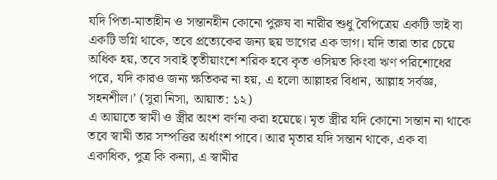যদি পিতা-মাতাহীন ও সন্তানহীন কোনো পুরুষ বা নারীর শুধু বৈপিত্রেয় একটি ভাই বা একটি ভগ্নি থাকে, তবে প্রত্যেকের জন্য ছয় ভাগের এক ভাগ। যদি তারা তার চেয়ে অধিক হয়, তবে সবাই তৃতীয়াংশে শরিক হবে কৃত ওসিয়ত কিংবা ঋণ পরিশোধের পরে, যদি কারও জন্য ক্ষতিকর না হয়, এ হলো আল্লাহর বিধান, আল্লাহ সর্বজ্ঞ, সহনশীল।’ (সুরা নিসা, আয়াত: ১২)
এ আয়াতে স্বামী ও স্ত্রীর অংশ বর্ণনা করা হয়েছে। মৃত স্ত্রীর যদি কোনো সন্তান না থাকে তবে স্বামী তার সম্পত্তির অর্ধাংশ পাবে। আর মৃতার যদি সন্তান থাকে, এক বা একাধিক, পুত্র কি কন্যা, এ স্বামীর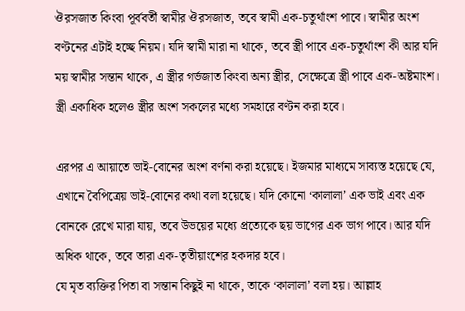ঔরসজাত কিংবা পূর্ববর্তী স্বামীর ঔরসজাত, তবে স্বামী এক-চতুর্থাংশ পাবে। স্বামীর অংশ বণ্টনের এটাই হচ্ছে নিয়ম। যদি স্বামী মারা না থাকে, তবে স্ত্রী পাবে এক-চতুর্থাংশ কী আর যদি ময় স্বামীর সন্তান থাকে, এ স্ত্রীর গর্ভজাত কিংবা অন্য স্ত্রীর, সেক্ষেত্রে স্ত্রী পাবে এক-অষ্টমাংশ। স্ত্রী একাধিক হলেও স্ত্রীর অংশ সকলের মধ্যে সমহারে বণ্টন করা হবে।

এরপর এ আয়াতে ভাই-বোনের অংশ বর্ণনা করা হয়েছে। ইজমার মাধ্যমে সাব্যস্ত হয়েছে যে, এখানে বৈপিত্রেয় ভাই-বোনের কথা বলা হয়েছে। যদি কোনো ‘কালালা’ এক ভাই এবং এক বোনকে রেখে মারা যায়, তবে উভয়ের মধ্যে প্রত্যেকে ছয় ভাগের এক ভাগ পাবে। আর যদি অধিক থাকে, তবে তারা এক-তৃতীয়াংশের হকদার হবে।
যে মৃত ব্যক্তির পিতা বা সন্তান কিছুই না থাকে, তাকে ‘কালালা’ বলা হয়। আল্লাহ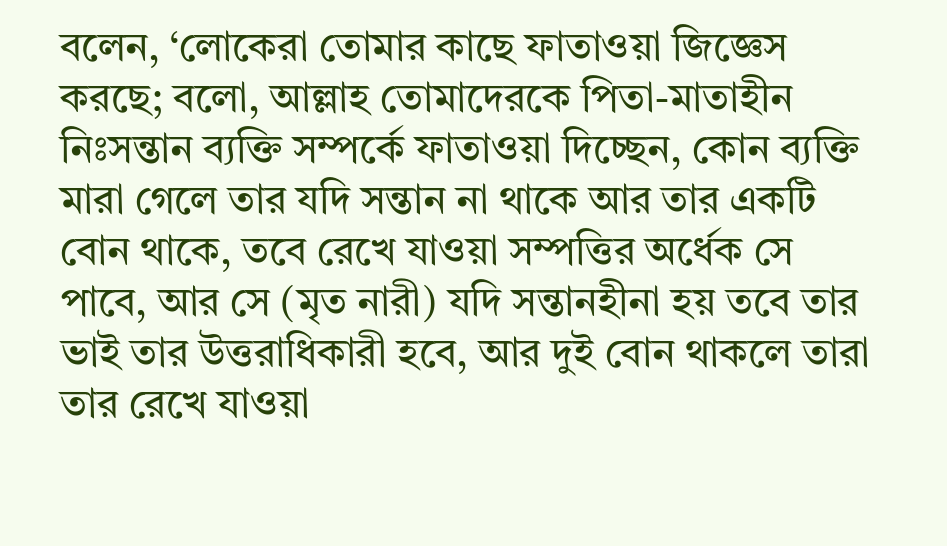বলেন, ‘লোকেরা তোমার কাছে ফাতাওয়া জিজ্ঞেস করছে; বলো, আল্লাহ তোমাদেরকে পিতা-মাতাহীন নিঃসন্তান ব্যক্তি সম্পর্কে ফাতাওয়া দিচ্ছেন, কোন ব্যক্তি মারা গেলে তার যদি সন্তান না থাকে আর তার একটি বোন থাকে, তবে রেখে যাওয়া সম্পত্তির অর্ধেক সে পাবে, আর সে (মৃত নারী) যদি সন্তানহীনা হয় তবে তার ভাই তার উত্তরাধিকারী হবে, আর দুই বোন থাকলে তারা তার রেখে যাওয়া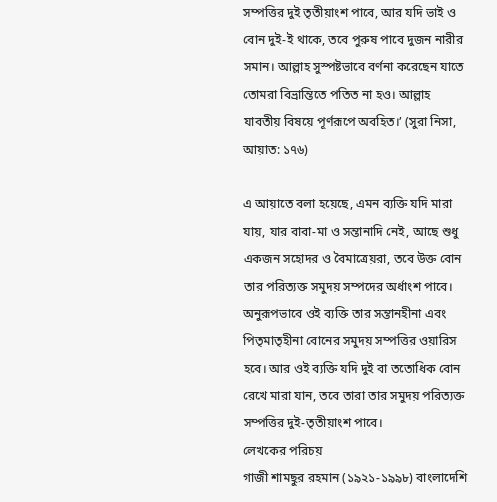সম্পত্তির দুই তৃতীয়াংশ পাবে, আর যদি ভাই ও বোন দুই-ই থাকে, তবে পুরুষ পাবে দুজন নারীর সমান। আল্লাহ সুস্পষ্টভাবে বর্ণনা করেছেন যাতে তোমরা বিভ্রান্তিতে পতিত না হও। আল্লাহ যাবতীয় বিষয়ে পূর্ণরূপে অবহিত।’ (সুরা নিসা, আয়াত: ১৭৬)

এ আয়াতে বলা হয়েছে, এমন ব্যক্তি যদি মারা যায়, যার বাবা-মা ও সন্তানাদি নেই, আছে শুধু একজন সহোদর ও বৈমাত্রেয়রা, তবে উক্ত বোন তার পরিত্যক্ত সমুদয় সম্পদের অর্ধাংশ পাবে। অনুরূপভাবে ওই ব্যক্তি তার সন্তানহীনা এবং পিতৃমাতৃহীনা বোনের সমুদয় সম্পত্তির ওয়ারিস হবে। আর ওই ব্যক্তি যদি দুই বা ততোধিক বোন রেখে মারা যান, তবে তারা তার সমুদয় পরিত্যক্ত সম্পত্তির দুই-তৃতীয়াংশ পাবে।
লেখকের পরিচয়
গাজী শামছুর রহমান (১৯২১-১৯৯৮) বাংলাদেশি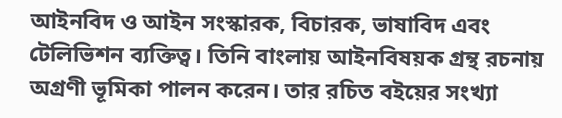আইনবিদ ও আইন সংস্কারক, বিচারক, ভাষাবিদ এবং টেলিভিশন ব্যক্তিত্ব। তিনি বাংলায় আইনবিষয়ক গ্রন্থ রচনায় অগ্রণী ভূমিকা পালন করেন। তার রচিত বইয়ের সংখ্যা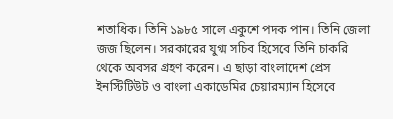শতাধিক। তিনি ১৯৮৫ সালে একুশে পদক পান। তিনি জেলা জজ ছিলেন। সরকারের যুগ্ম সচিব হিসেবে তিনি চাকরি থেকে অবসর গ্রহণ করেন। এ ছাড়া বাংলাদেশ প্রেস ইনস্টিটিউট ও বাংলা একাডেমির চেয়ারম্যান হিসেবে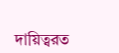দায়িত্বরত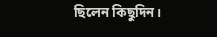ছিলেন কিছুদিন।